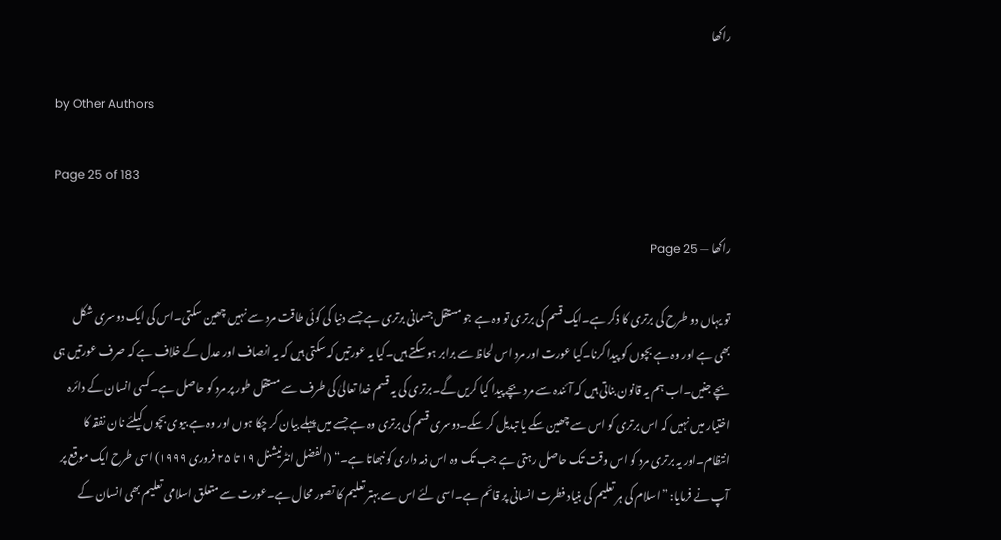راکھا

by Other Authors

Page 25 of 183

راکھا — Page 25

تو یہاں دو طرح کی برتری کا ذکر ہے۔ایک قسم کی برتری تو وہ ہے جو مستقل جسمانی برتری ہے جسے دنیا کی کوئی طاقت مرد سے نہیں چھین سکتی۔اس کی ایک دوسری شکل بھی ہے اور وہ ہے بچوں کو پیدا کرنا۔کیا عورت اور مرد اس لحاظ سے برابر ہو سکتے ہیں۔کیا یہ عورتیں کہ سکتی ہیں کہ یہ انصاف اور عدل کے خلاف ہے کہ صرف عورتیں ہی بچے جنیں۔اب ہم یہ قانون بناتی ہیں کہ آئندہ سے مرد بچے پیدا کیا کریں گے۔برتری کی یہ قسم خدا تعالیٰ کی طرف سے مستقل طور پر مرد کو حاصل ہے۔کسی انسان کے دائرہ اختیار میں نہیں کہ اس برتری کو اس سے چھین سکے یا تبدیل کر سکے۔دوسری قسم کی برتری وہ ہے جسے میں پہلے بیان کر چکا ہوں اور وہ ہے بیوی بچوں کیلئے نان نفقہ کا انتظام۔اور یہ برتری مرد کو اس وقت تک حاصل رہتی ہے جب تک وہ اس ذمہ داری کو نبھاتا ہے۔“ (الفضل انٹرنیشنل ۱۹ تا ۲۵ فروری ۱۹۹۹) اسی طرح ایک موقع پر آپ نے فرمایا: ”اسلام کی ہر تعلیم کی بنیاد فطرت انسانی پر قائم ہے۔اسی لئے اس سے بہتر تعلیم کا تصور محال ہے۔عورت سے متعلق اسلامی تعلیم بھی انسان کے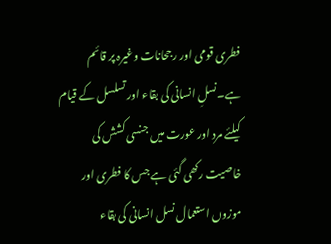فطری قومی اور رجحانات وغیرہ پر قائم ہے۔نسلِ انسانی کی بقاء اور تسلسل کے قیام کیلئے مرد اور عورت میں جنسی کشش کی خاصیت رکھی گئی ہے جس کا فطری اور موزوں استعمال نسل انسانی کی بقاء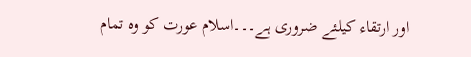اور ارتقاء کیلئے ضروری ہے۔۔۔اسلام عورت کو وہ تمام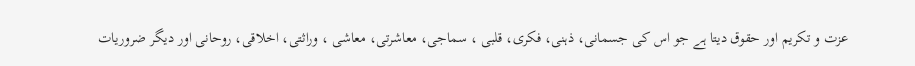عزت و تکریم اور حقوق دیتا ہے جو اس کی جسمانی، ذہنی، فکری، قلبی ، سماجی، معاشرتی، معاشی ، وراثتی، اخلاقی، روحانی اور دیگر ضروریات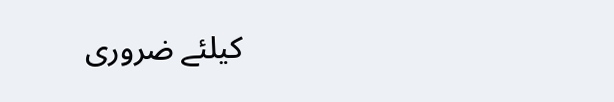کیلئے ضروری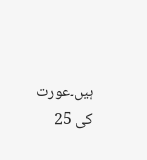ہیں۔عورت کی 25